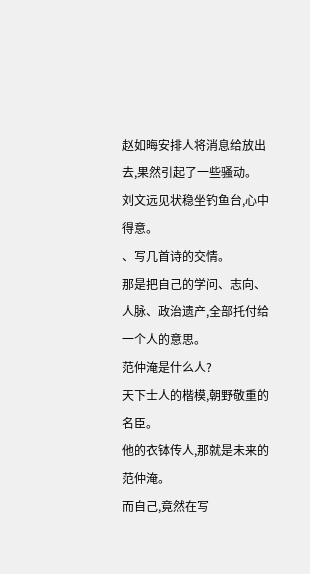赵如晦安排人将消息给放出去,果然引起了一些骚动。
刘文远见状稳坐钓鱼台,心中得意。
、写几首诗的交情。
那是把自己的学问、志向、人脉、政治遗产,全部托付给一个人的意思。
范仲淹是什么人?
天下士人的楷模,朝野敬重的名臣。
他的衣钵传人,那就是未来的范仲淹。
而自己,竟然在写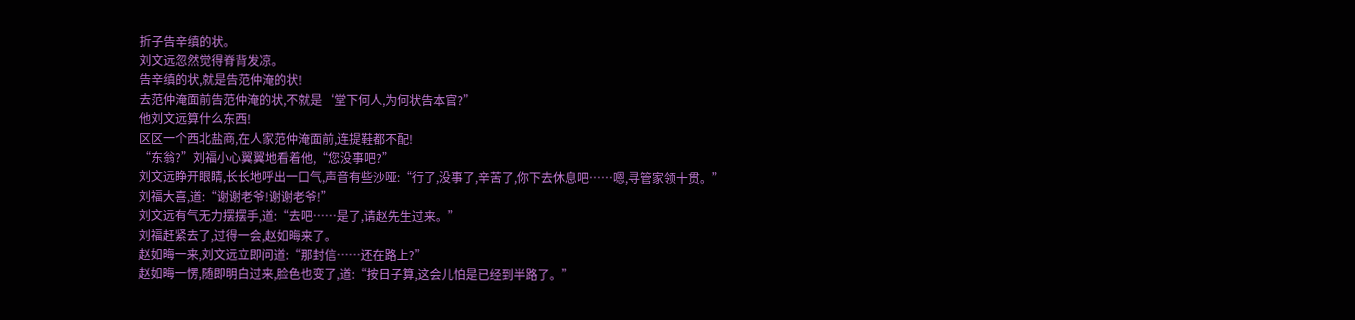折子告辛缜的状。
刘文远忽然觉得脊背发凉。
告辛缜的状,就是告范仲淹的状!
去范仲淹面前告范仲淹的状,不就是‘堂下何人,为何状告本官?”
他刘文远算什么东西!
区区一个西北盐商,在人家范仲淹面前,连提鞋都不配!
“东翁?”刘福小心翼翼地看着他,“您没事吧?”
刘文远睁开眼睛,长长地呼出一口气,声音有些沙哑:“行了,没事了,辛苦了,你下去休息吧……嗯,寻管家领十贯。”
刘福大喜,道:“谢谢老爷!谢谢老爷!”
刘文远有气无力摆摆手,道:“去吧……是了,请赵先生过来。”
刘福赶紧去了,过得一会,赵如晦来了。
赵如晦一来,刘文远立即问道:“那封信……还在路上?”
赵如晦一愣,随即明白过来,脸色也变了,道:“按日子算,这会儿怕是已经到半路了。”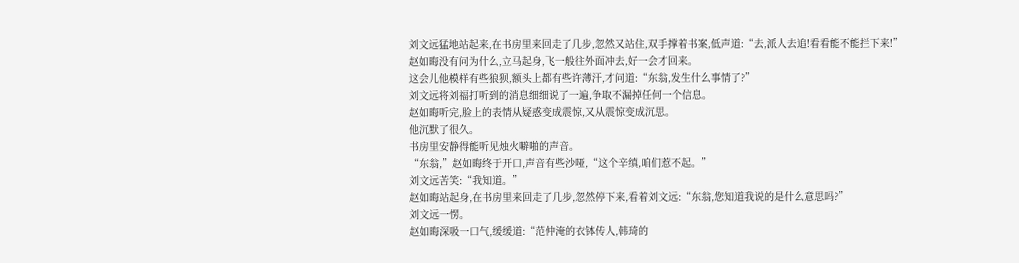刘文远猛地站起来,在书房里来回走了几步,忽然又站住,双手撑着书案,低声道:“去,派人去追!看看能不能拦下来!”
赵如晦没有问为什么,立马起身,飞一般往外面冲去,好一会才回来。
这会儿他模样有些狼狈,额头上都有些许薄汗,才问道:“东翁,发生什么事情了?”
刘文远将刘福打听到的消息细细说了一遍,争取不漏掉任何一个信息。
赵如晦听完,脸上的表情从疑惑变成震惊,又从震惊变成沉思。
他沉默了很久。
书房里安静得能听见烛火噼啪的声音。
“东翁,”赵如晦终于开口,声音有些沙哑,“这个辛缜,咱们惹不起。”
刘文远苦笑:“我知道。”
赵如晦站起身,在书房里来回走了几步,忽然停下来,看着刘文远:“东翁,您知道我说的是什么意思吗?”
刘文远一愣。
赵如晦深吸一口气,缓缓道:“范仲淹的衣钵传人,韩琦的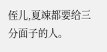侄儿,夏竦都要给三分面子的人。